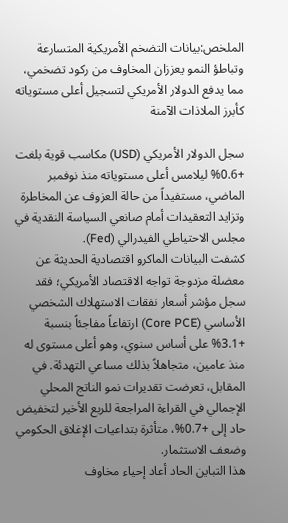الملخص:بيانات التضخم الأمريكية المتسارعة وتباطؤ النمو يعززان المخاوف من ركود تضخمي، مما يدفع الدولار الأمريكي لتسجيل أعلى مستوياته كأبرز الملاذات الآمنة

سجل الدولار الأمريكي (USD) مكاسب قوية بلغت +0.6% ليلامس أعلى مستوياته منذ نوفمبر الماضي، مستفيداً من حالة العزوف عن المخاطرة وتزايد التعقيدات أمام صانعي السياسة النقدية في مجلس الاحتياطي الفيدرالي (Fed).
كشفت البيانات الماكرو اقتصادية الحديثة عن معضلة مزدوجة تواجه الاقتصاد الأمريكي؛ فقد سجل مؤشر أسعار نفقات الاستهلاك الشخصي الأساسي (Core PCE) ارتفاعاً مفاجئاً بنسبة +3.1% على أساس سنوي، وهو أعلى مستوى له منذ عامين، متجاهلاً بذلك مساعي التهدئة. في المقابل، تعرضت تقديرات نمو الناتج المحلي الإجمالي في القراءة المراجعة للربع الأخير لتخفيض حاد إلى +0.7%، متأثرة بتداعيات الإغلاق الحكومي وضعف الاستثمار.
هذا التباين الحاد أعاد إحياء مخاوف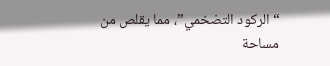“الركود التضخمي”، مما يقلص من مساحة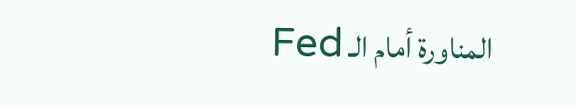المناورة أمام الـ Fed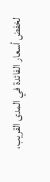لخفض أسعار الفائدة في المدى القريب،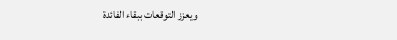ويعزز التوقعات ببقاء الفائدة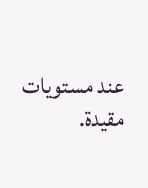عند مستويات مقيدة.